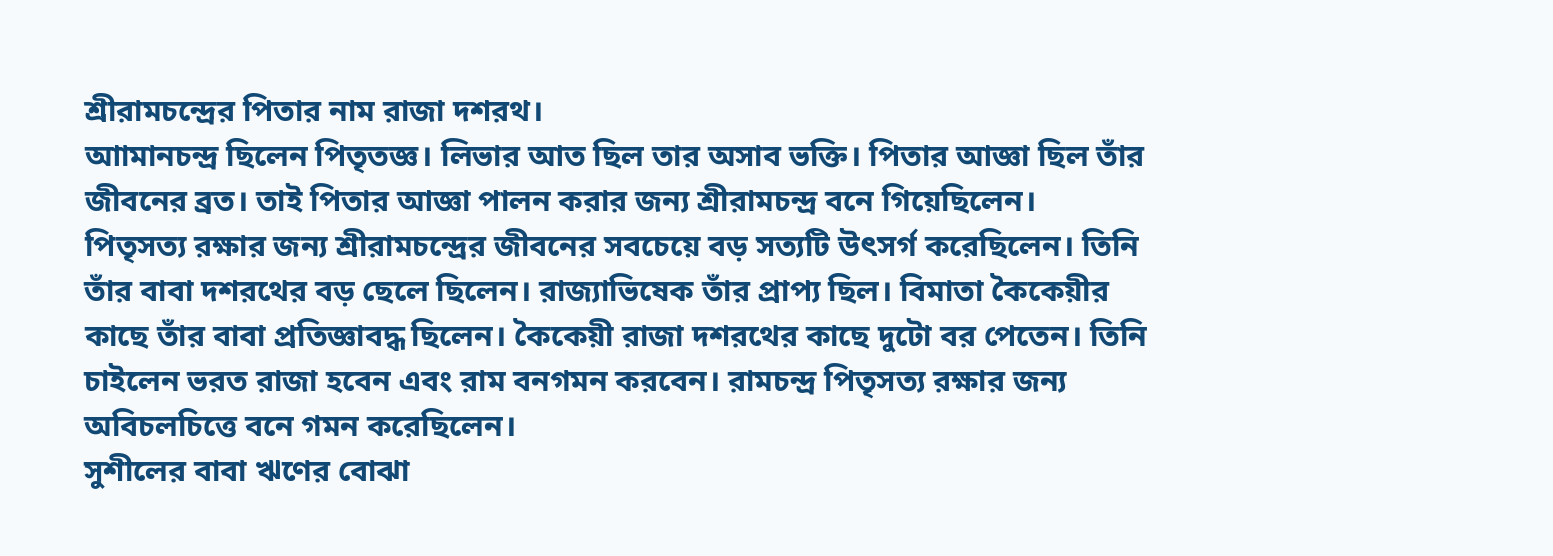শ্রীরামচন্দ্রের পিতার নাম রাজা দশরথ।
আামানচন্দ্র ছিলেন পিতৃতজ্ঞ। লিভার আত ছিল তার অসাব ভক্তি। পিতার আজ্ঞা ছিল তাঁর জীবনের ব্রত। তাই পিতার আজ্ঞা পালন করার জন্য শ্রীরামচন্দ্র বনে গিয়েছিলেন।
পিতৃসত্য রক্ষার জন্য শ্রীরামচন্দ্রের জীবনের সবচেয়ে বড় সত্যটি উৎসর্গ করেছিলেন। তিনি তাঁর বাবা দশরথের বড় ছেলে ছিলেন। রাজ্যাভিষেক তাঁর প্রাপ্য ছিল। বিমাতা কৈকেয়ীর কাছে তাঁর বাবা প্রতিজ্ঞাবদ্ধ ছিলেন। কৈকেয়ী রাজা দশরথের কাছে দুটো বর পেতেন। তিনি চাইলেন ভরত রাজা হবেন এবং রাম বনগমন করবেন। রামচন্দ্র পিতৃসত্য রক্ষার জন্য অবিচলচিত্তে বনে গমন করেছিলেন।
সুশীলের বাবা ঋণের বোঝা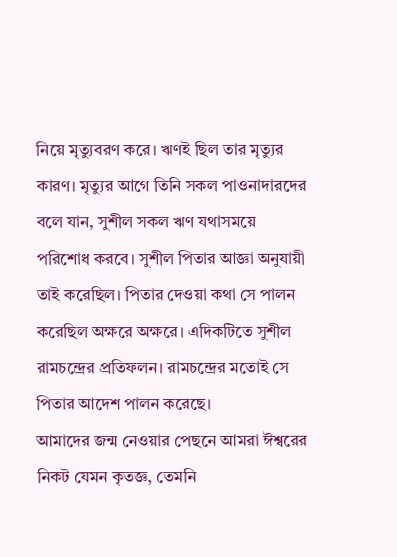নিয়ে মৃত্যুবরণ করে। ঋণই ছিল তার মৃত্যুর কারণ। মৃত্যুর আগে তিনি সকল পাওনাদারদের বলে যান, সুশীল সকল ঋণ যথাসময়ে পরিশোধ করবে। সুশীল পিতার আজ্ঞা অনুযায়ী তাই করেছিল। পিতার দেওয়া কথা সে পালন করেছিল অক্ষরে অক্ষরে। এদিকটিতে সুশীল রামচন্দ্রের প্রতিফলন। রামচন্দ্রের মতোই সে পিতার আদেশ পালন করেছে।
আমাদের জন্ম নেওয়ার পেছনে আমরা ঈশ্বরের নিকট যেমন কৃতজ্ঞ, তেমনি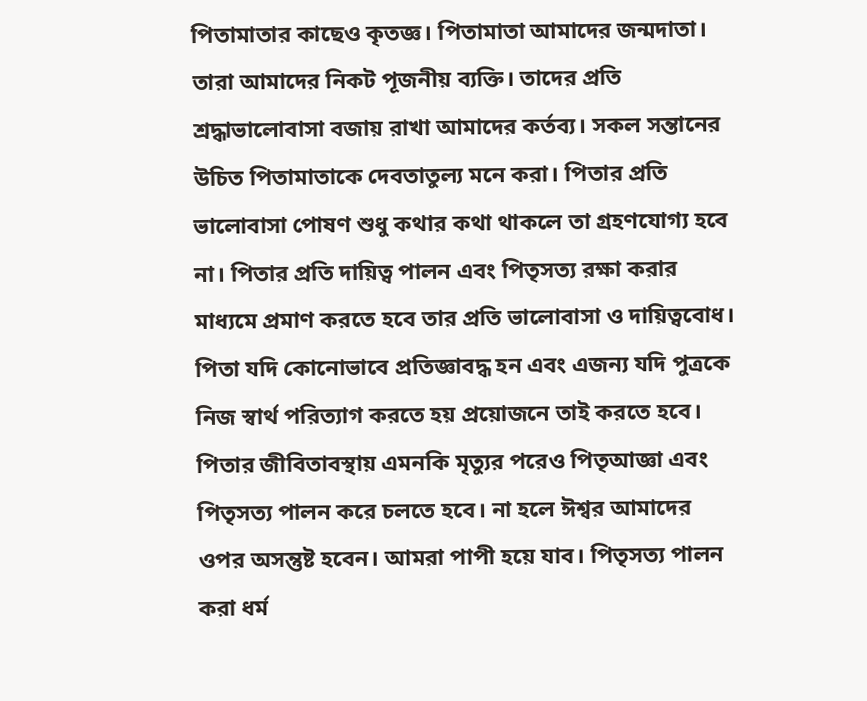পিতামাতার কাছেও কৃতজ্ঞ। পিতামাতা আমাদের জন্মদাতা। তারা আমাদের নিকট পূজনীয় ব্যক্তি। তাদের প্রতি শ্রদ্ধাভালোবাসা বজায় রাখা আমাদের কর্তব্য। সকল সন্তানের উচিত পিতামাতাকে দেবতাতুল্য মনে করা। পিতার প্রতি ভালোবাসা পোষণ শুধু কথার কথা থাকলে তা গ্রহণযোগ্য হবে না। পিতার প্রতি দায়িত্ব পালন এবং পিতৃসত্য রক্ষা করার মাধ্যমে প্রমাণ করতে হবে তার প্রতি ভালোবাসা ও দায়িত্ববোধ। পিতা যদি কোনোভাবে প্রতিজ্ঞাবদ্ধ হন এবং এজন্য যদি পুত্রকে নিজ স্বার্থ পরিত্যাগ করতে হয় প্রয়োজনে তাই করতে হবে। পিতার জীবিতাবস্থায় এমনকি মৃত্যুর পরেও পিতৃআজ্ঞা এবং পিতৃসত্য পালন করে চলতে হবে। না হলে ঈশ্বর আমাদের ওপর অসন্তুষ্ট হবেন। আমরা পাপী হয়ে যাব। পিতৃসত্য পালন করা ধর্ম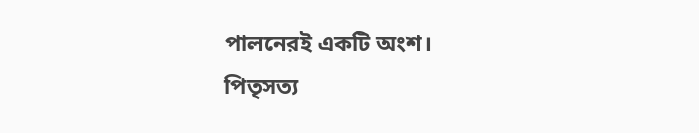পালনেরই একটি অংশ।
পিতৃসত্য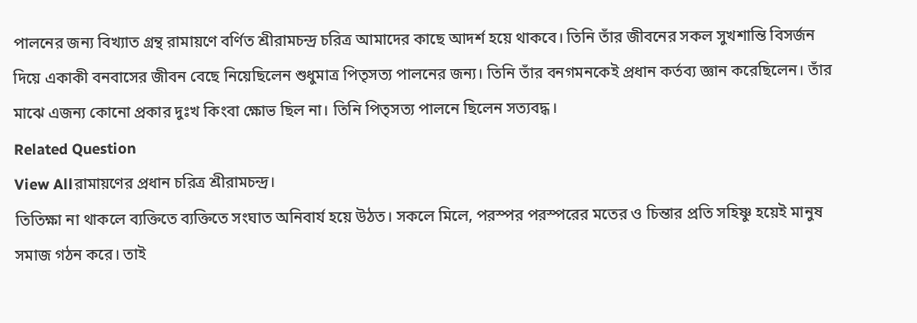পালনের জন্য বিখ্যাত গ্রন্থ রামায়ণে বর্ণিত শ্রীরামচন্দ্র চরিত্র আমাদের কাছে আদর্শ হয়ে থাকবে। তিনি তাঁর জীবনের সকল সুখশান্তি বিসর্জন দিয়ে একাকী বনবাসের জীবন বেছে নিয়েছিলেন শুধুমাত্র পিতৃসত্য পালনের জন্য। তিনি তাঁর বনগমনকেই প্রধান কর্তব্য জ্ঞান করেছিলেন। তাঁর মাঝে এজন্য কোনো প্রকার দুঃখ কিংবা ক্ষোভ ছিল না। তিনি পিতৃসত্য পালনে ছিলেন সত্যবদ্ধ।
Related Question
View Allরামায়ণের প্রধান চরিত্র শ্রীরামচন্দ্র।
তিতিক্ষা না থাকলে ব্যক্তিতে ব্যক্তিতে সংঘাত অনিবার্য হয়ে উঠত। সকলে মিলে, পরস্পর পরস্পরের মতের ও চিন্তার প্রতি সহিষ্ণু হয়েই মানুষ সমাজ গঠন করে। তাই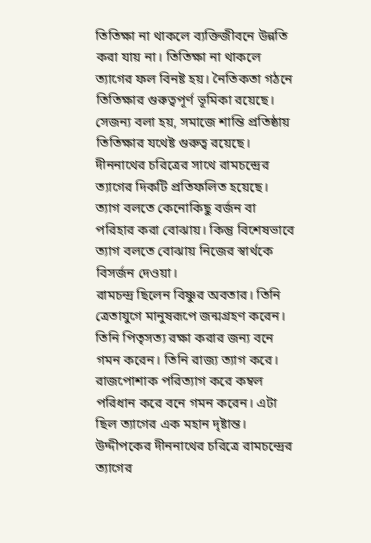তিতিক্ষা না থাকলে ব্যক্তিজীবনে উন্নতি করা যায় না। তিতিক্ষা না থাকলে ত্যাগের ফল বিনষ্ট হয়। নৈতিকতা গঠনে তিতিক্ষার গুরুত্বপূর্ণ ভূমিকা রয়েছে। সেজন্য বলা হয়, সমাজে শান্তি প্রতিষ্ঠায় তিতিক্ষার যথেষ্ট গুরুত্ব রয়েছে।
দীননাথের চরিত্রের সাথে রামচন্দ্রের ত্যাগের দিকটি প্রতিফলিত হয়েছে।
ত্যাগ বলতে কেনোকিছু বর্জন বা পরিহার করা বোঝায়। কিন্তু বিশেষভাবে ত্যাগ বলতে বোঝায় নিজের স্বার্থকে বিসর্জন দেওয়া।
রামচন্দ্র ছিলেন বিষ্ণুর অবতার। তিনি ত্রেতাযুগে মানুষরূপে জন্মগ্রহণ করেন। তিনি পিতৃসত্য রক্ষা করার জন্য বনে গমন করেন। তিনি রাজ্য ত্যাগ করে। রাজপোশাক পরিত্যাগ করে কম্বল পরিধান করে বনে গমন করেন। এটা ছিল ত্যাগের এক মহান দৃষ্টান্ত।
উদ্দীপকের দীননাথের চরিত্রে রামচন্দ্রের ত্যাগের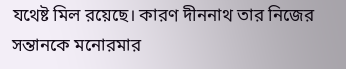যথেষ্ট মিল রয়েছে। কারণ দীননাথ তার নিজের সন্তানকে মনোরমার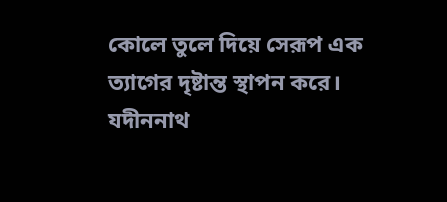কোলে তুলে দিয়ে সেরূপ এক ত্যাগের দৃষ্টান্ত স্থাপন করে।
যদীননাথ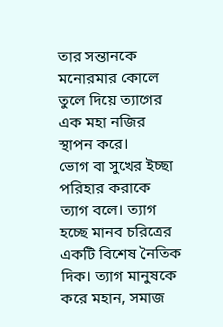তার সন্তানকে মনোরমার কোলে তুলে দিয়ে ত্যাগের এক মহা নজির স্থাপন করে।
ভোগ বা সুখের ইচ্ছা পরিহার করাকে ত্যাগ বলে। ত্যাগ হচ্ছে মানব চরিত্রের একটি বিশেষ নৈতিক দিক। ত্যাগ মানুষকে করে মহান, সমাজ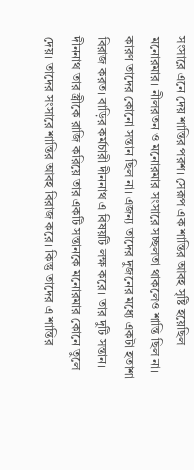সংসারে এনে দেয় শান্তির পরশ। সেরূপ এক শান্তির আবহ সৃষ্টি হয়েছিল মনোরমার। নীলরতন ও মনোরমার সংসারে সচ্ছলতা থাকলেও শান্তি ছিল না। কারণ তাদের কোনো সন্তান ছিল না। এজন্য তাদের দুজনের মধ্যে একটা হতাশা বিরাজ করত। বাড়ির কর্মচারী দীননাথ এ বিষয়টি লক্ষ করে। তার দুটি সন্তান। দীননাথ তার স্ত্রীকে রাজি করিয়ে তার একটি সন্তানকে মনোরমার কোনে তুলে দেয়। তাদের সংসারে শান্তির আবহ বিরাজ করে। কিন্তু তাদের এ শান্তির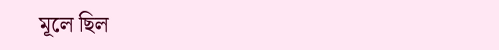মূলে ছিল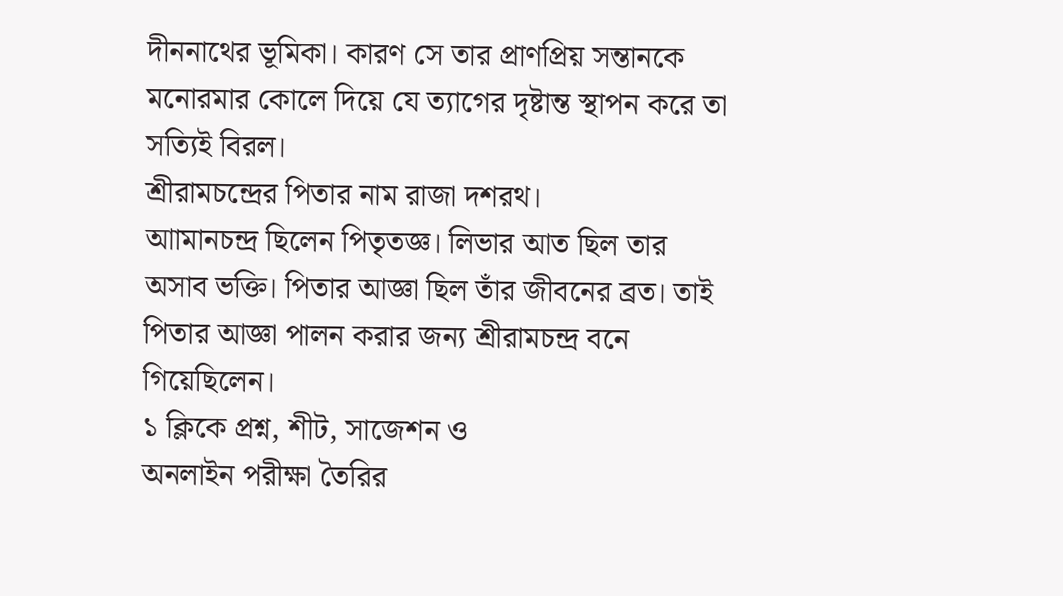দীননাথের ভূমিকা। কারণ সে তার প্রাণপ্রিয় সন্তানকে মনোরমার কোলে দিয়ে যে ত্যাগের দৃষ্টান্ত স্থাপন করে তা সত্যিই বিরল।
শ্রীরামচন্দ্রের পিতার নাম রাজা দশরথ।
আামানচন্দ্র ছিলেন পিতৃতজ্ঞ। লিভার আত ছিল তার অসাব ভক্তি। পিতার আজ্ঞা ছিল তাঁর জীবনের ব্রত। তাই পিতার আজ্ঞা পালন করার জন্য শ্রীরামচন্দ্র বনে গিয়েছিলেন।
১ ক্লিকে প্রশ্ন, শীট, সাজেশন ও
অনলাইন পরীক্ষা তৈরির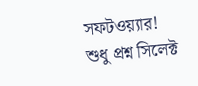সফটওয়্যার!
শুধু প্রশ্ন সিলেক্ট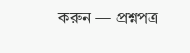করুন — প্রশ্নপত্র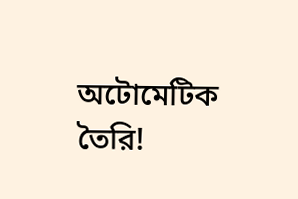অটোমেটিক তৈরি!